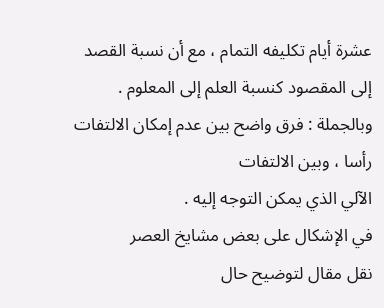عشرة أيام تكليفه التمام ، مع أن نسبة القصد إلى المقصود كنسبة العلم إلى المعلوم .
وبالجملة : فرق واضح بين عدم إمكان الالتفات رأسا ، وبين الالتفات
الآلي الذي يمكن التوجه إليه .
في الإشكال على بعض مشايخ العصر
نقل مقال لتوضيح حال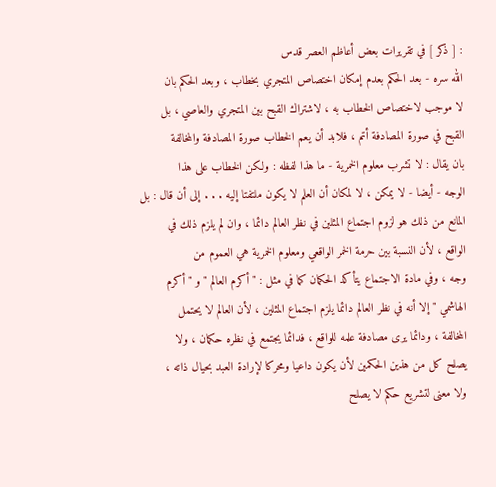: [ ذكر ] في تقريرات بعض أعاظم العصر قدس
الله سره - بعد الحكم بعدم إمكان اختصاص المتجري بخطاب ، وبعد الحكم بان
لا موجب لاختصاص الخطاب به ، لاشتراك القبح بين المتجري والعاصي ، بل
القبح في صورة المصادفة أتم ، فلابد أن يعم الخطاب صورة المصادفة والمخالفة
بان يقال : لا تشرب معلوم الخمرية - ما هذا لفظه : ولكن الخطاب على هذا
الوجه - أيضا - لا يمكن ، لا لمكان أن العلم لا يكون ملتفتا إليه . . . إلى أن قال : بل
المانع من ذلك هو لزوم اجتماع المثلين في نظر العالم دائما ، وان لم يلزم ذلك في
الواقع ، لأن النسبة بين حرمة الخمر الواقعي ومعلوم الخمرية هي العموم من
وجه ، وفي مادة الاجتماع يتأكد الحكمان كما في مثل : " أكرم العالم " و " أكرم
الهاشمي " إلا أنه في نظر العالم دائما يلزم اجتماع المثلين ، لأن العالم لا يحتمل
المخالفة ، ودائما يرى مصادفة علمه للواقع ، فدائما يجتمع في نظره حكمان ، ولا
يصلح كل من هذين الحكمين لأن يكون داعيا ومحركا لإرادة العبد بحيال ذاته ،
ولا معنى لتشريع حكم لا يصلح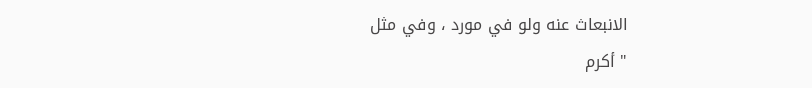الانبعاث عنه ولو في مورد ، وفي مثل
" أكرم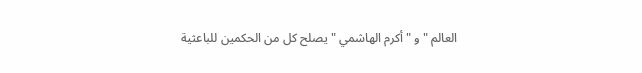العالم " و " أكرم الهاشمي " يصلح كل من الحكمين للباعثية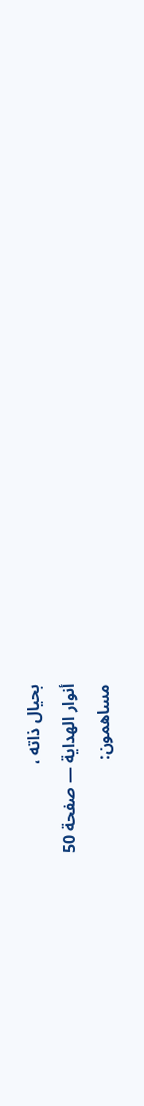بحيال ذاته ،
أنوار الهداية — صفحة 50
مساهمون: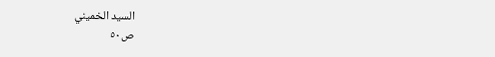السيد الخميني
ص٥٠